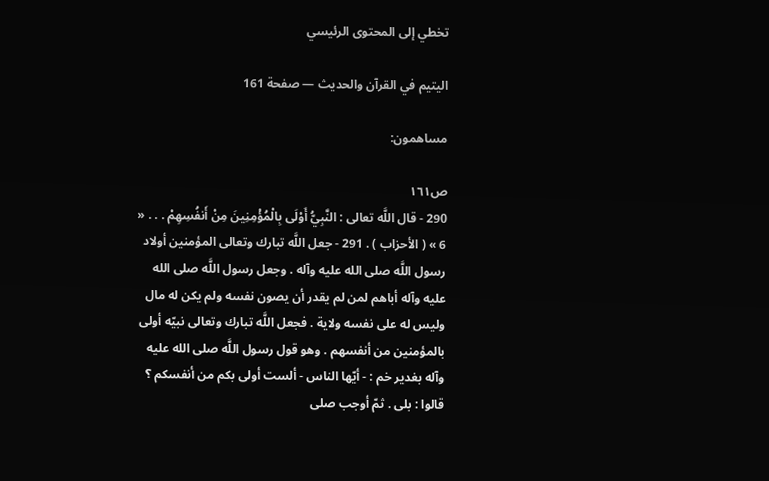تخطي إلى المحتوى الرئيسي

اليتيم في القرآن والحديث — صفحة 161

مساهمون:

ص١٦١
290 - قال اللَّه تعالى : النَّبِيُّ أَوْلَى بِالْمُؤْمِنِينَ مِنْ أَنفُسِهِمْ . . . « 6 » ( الأحزاب ) . 291 - جعل اللَّه تبارك وتعالى المؤمنين أولاد رسول اللَّه صلى الله عليه وآله . وجعل رسول اللَّه صلى الله عليه وآله أباهم لمن لم يقدر أن يصون نفسه ولم يكن له مال وليس له على نفسه ولاية . فجعل اللَّه تبارك وتعالى نبيّه أولى بالمؤمنين من أنفسهم . وهو قول رسول اللَّه صلى الله عليه وآله بغدير خم : - أيّها الناس - ألست أولى بكم من أنفسكم ؟ قالوا : بلى . ثمّ أوجب صلى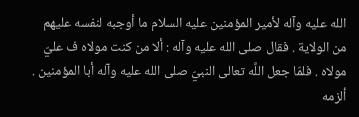الله عليه وآله لأمير المؤمنين عليه السلام ما أوجبه لنفسه عليهم من الولاية . فقال صلى الله عليه وآله : ألا من كنت مولاه ف عليّ مولاه . فلمّا جعل اللَّه تعالى النبيّ صلى الله عليه وآله أبا المؤمنين . ألزمه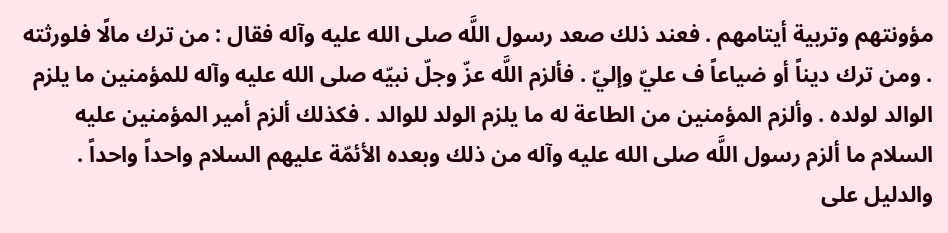مؤونتهم وتربية أيتامهم . فعند ذلك صعد رسول اللَّه صلى الله عليه وآله فقال : من ترك مالًا فلورثته . ومن ترك ديناً أو ضياعاً ف عليّ وإليّ . فألزم اللَّه عزّ وجلّ نبيّه صلى الله عليه وآله للمؤمنين ما يلزم الوالد لولده . وألزم المؤمنين من الطاعة له ما يلزم الولد للوالد . فكذلك ألزم أمير المؤمنين عليه السلام ما ألزم رسول اللَّه صلى الله عليه وآله من ذلك وبعده الأئمّة عليهم السلام واحداً واحداً . والدليل على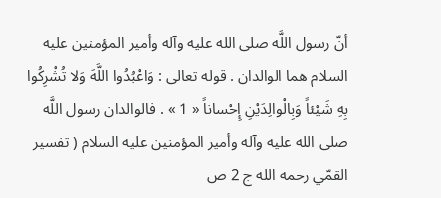أنّ رسول اللَّه صلى الله عليه وآله وأمير المؤمنين عليه السلام هما الوالدان . قوله تعالى : وَاعْبُدُوا اللَّهَ وَلا تُشْرِكُوا بِهِ شَيْئاً وَبِالْوالِدَيْنِ إِحْساناً « 1 » . فالوالدان رسول اللَّه صلى الله عليه وآله وأمير المؤمنين عليه السلام ( تفسير القمّي رحمه الله ج 2 ص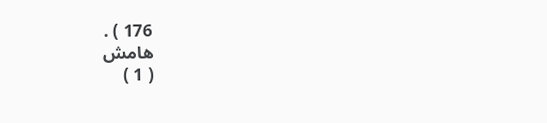176 ) .
هامش
( 1 )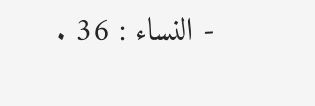- النساء : 36 .